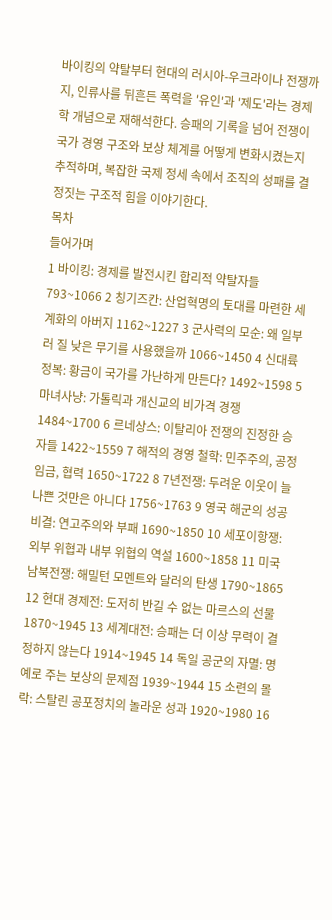바이킹의 약탈부터 현대의 러시아-우크라이나 전쟁까지, 인류사를 뒤흔든 폭력을 '유인'과 '제도'라는 경제학 개념으로 재해석한다. 승패의 기록을 넘어 전쟁이 국가 경영 구조와 보상 체계를 어떻게 변화시켰는지 추적하며, 복잡한 국제 정세 속에서 조직의 성패를 결정짓는 구조적 힘을 이야기한다.
목차
들어가며
1 바이킹: 경제를 발전시킨 합리적 약탈자들 793~1066 2 칭기즈칸: 산업혁명의 토대를 마련한 세계화의 아버지 1162~1227 3 군사력의 모순: 왜 일부러 질 낮은 무기를 사용했을까 1066~1450 4 신대륙 정복: 황금이 국가를 가난하게 만든다? 1492~1598 5 마녀사냥: 가톨릭과 개신교의 비가격 경쟁 1484~1700 6 르네상스: 이탈리아 전쟁의 진정한 승자들 1422~1559 7 해적의 경영 철학: 민주주의, 공정 임금, 협력 1650~1722 8 7년전쟁: 두려운 이웃이 늘 나쁜 것만은 아니다 1756~1763 9 영국 해군의 성공 비결: 연고주의와 부패 1690~1850 10 세포이항쟁: 외부 위협과 내부 위협의 역설 1600~1858 11 미국 남북전쟁: 해밀턴 모멘트와 달러의 탄생 1790~1865 12 현대 경제전: 도저히 반길 수 없는 마르스의 선물 1870~1945 13 세계대전: 승패는 더 이상 무력이 결정하지 않는다 1914~1945 14 독일 공군의 자멸: 명예로 주는 보상의 문제점 1939~1944 15 소련의 몰락: 스탈린 공포정치의 놀라운 성과 1920~1980 16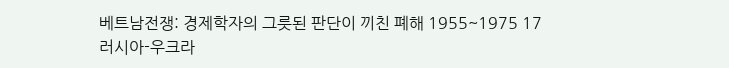베트남전쟁: 경제학자의 그릇된 판단이 끼친 폐해 1955~1975 17 러시아-우크라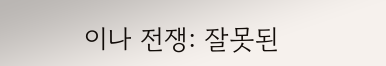이나 전쟁: 잘못된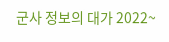군사 정보의 대가 2022~